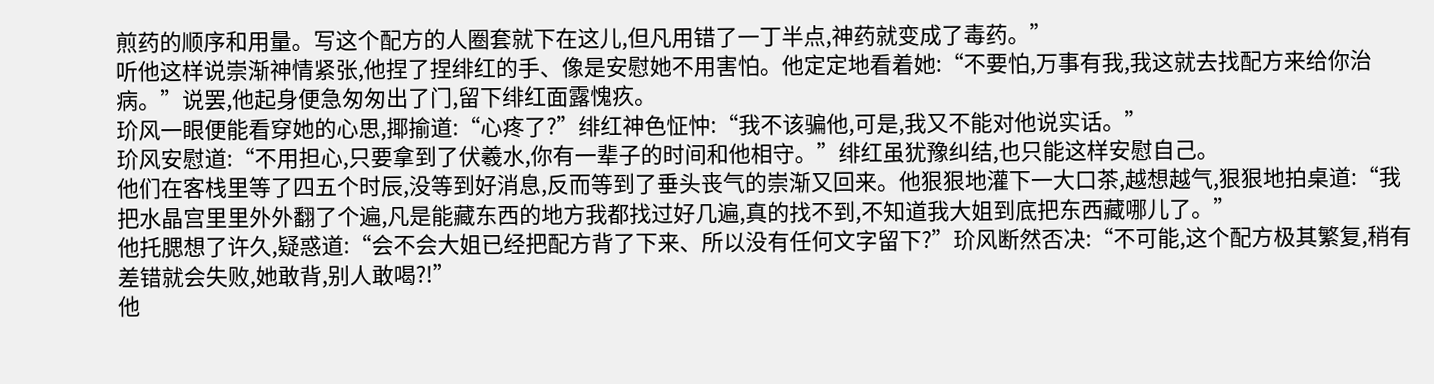煎药的顺序和用量。写这个配方的人圈套就下在这儿,但凡用错了一丁半点,神药就变成了毒药。”
听他这样说崇渐神情紧张,他捏了捏绯红的手、像是安慰她不用害怕。他定定地看着她:“不要怕,万事有我,我这就去找配方来给你治病。”说罢,他起身便急匆匆出了门,留下绯红面露愧疚。
玠风一眼便能看穿她的心思,揶揄道:“心疼了?”绯红神色怔忡:“我不该骗他,可是,我又不能对他说实话。”
玠风安慰道:“不用担心,只要拿到了伏羲水,你有一辈子的时间和他相守。”绯红虽犹豫纠结,也只能这样安慰自己。
他们在客栈里等了四五个时辰,没等到好消息,反而等到了垂头丧气的崇渐又回来。他狠狠地灌下一大口茶,越想越气,狠狠地拍桌道:“我把水晶宫里里外外翻了个遍,凡是能藏东西的地方我都找过好几遍,真的找不到,不知道我大姐到底把东西藏哪儿了。”
他托腮想了许久,疑惑道:“会不会大姐已经把配方背了下来、所以没有任何文字留下?”玠风断然否决:“不可能,这个配方极其繁复,稍有差错就会失败,她敢背,别人敢喝?!”
他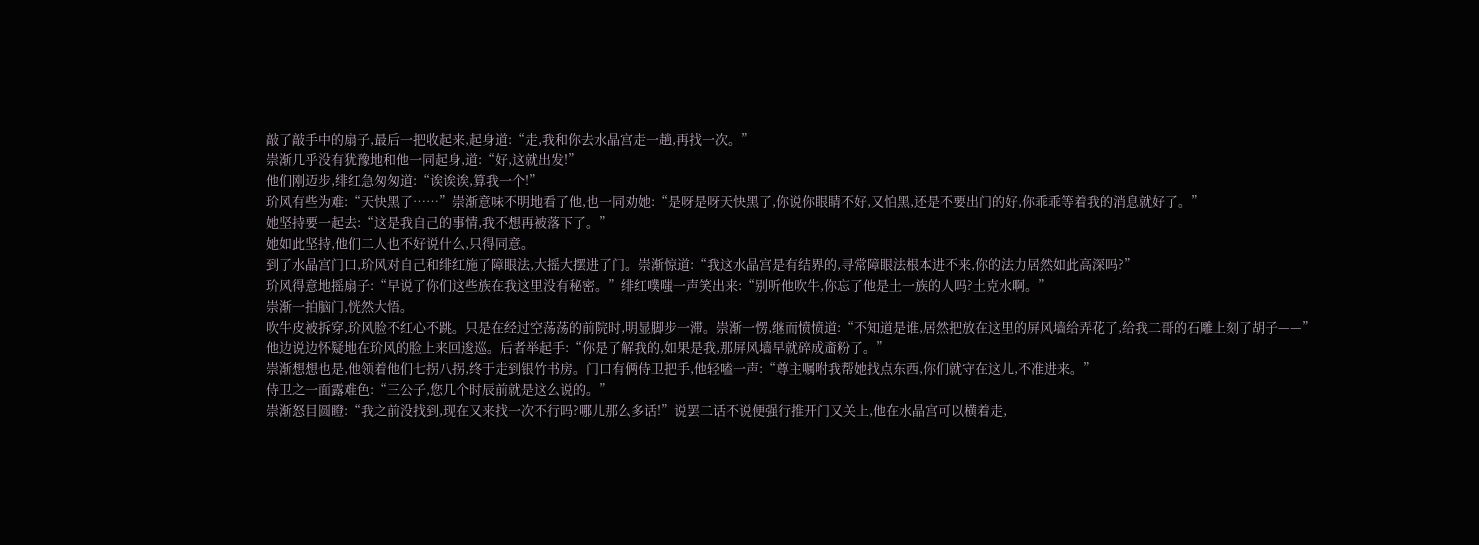敲了敲手中的扇子,最后一把收起来,起身道:“走,我和你去水晶宫走一趟,再找一次。”
崇渐几乎没有犹豫地和他一同起身,道:“好,这就出发!”
他们刚迈步,绯红急匆匆道:“诶诶诶,算我一个!”
玠风有些为难:“天快黑了……”崇渐意味不明地看了他,也一同劝她:“是呀是呀天快黑了,你说你眼睛不好,又怕黑,还是不要出门的好,你乖乖等着我的消息就好了。”
她坚持要一起去:“这是我自己的事情,我不想再被落下了。”
她如此坚持,他们二人也不好说什么,只得同意。
到了水晶宫门口,玠风对自己和绯红施了障眼法,大摇大摆进了门。崇渐惊道:“我这水晶宫是有结界的,寻常障眼法根本进不来,你的法力居然如此高深吗?”
玠风得意地摇扇子:“早说了你们这些族在我这里没有秘密。”绯红噗嗤一声笑出来:“别听他吹牛,你忘了他是土一族的人吗?土克水啊。”
崇渐一拍脑门,恍然大悟。
吹牛皮被拆穿,玠风脸不红心不跳。只是在经过空荡荡的前院时,明显脚步一滞。崇渐一愣,继而愤愤道:“不知道是谁,居然把放在这里的屏风墙给弄花了,给我二哥的石雕上刻了胡子——”
他边说边怀疑地在玠风的脸上来回逡巡。后者举起手:“你是了解我的,如果是我,那屏风墙早就碎成齑粉了。”
崇渐想想也是,他领着他们七拐八拐,终于走到银竹书房。门口有俩侍卫把手,他轻嗑一声:“尊主嘱咐我帮她找点东西,你们就守在这儿,不准进来。”
侍卫之一面露难色:“三公子,您几个时辰前就是这么说的。”
崇渐怒目圆瞪:“我之前没找到,现在又来找一次不行吗?哪儿那么多话!”说罢二话不说便强行推开门又关上,他在水晶宫可以横着走,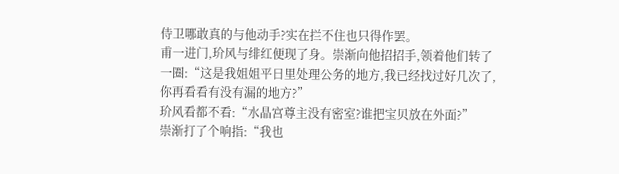侍卫哪敢真的与他动手?实在拦不住也只得作罢。
甫一进门,玠风与绯红便现了身。崇渐向他招招手,领着他们转了一圈:“这是我姐姐平日里处理公务的地方,我已经找过好几次了,你再看看有没有漏的地方?”
玠风看都不看:“水晶宫尊主没有密室?谁把宝贝放在外面?”
崇渐打了个响指:“我也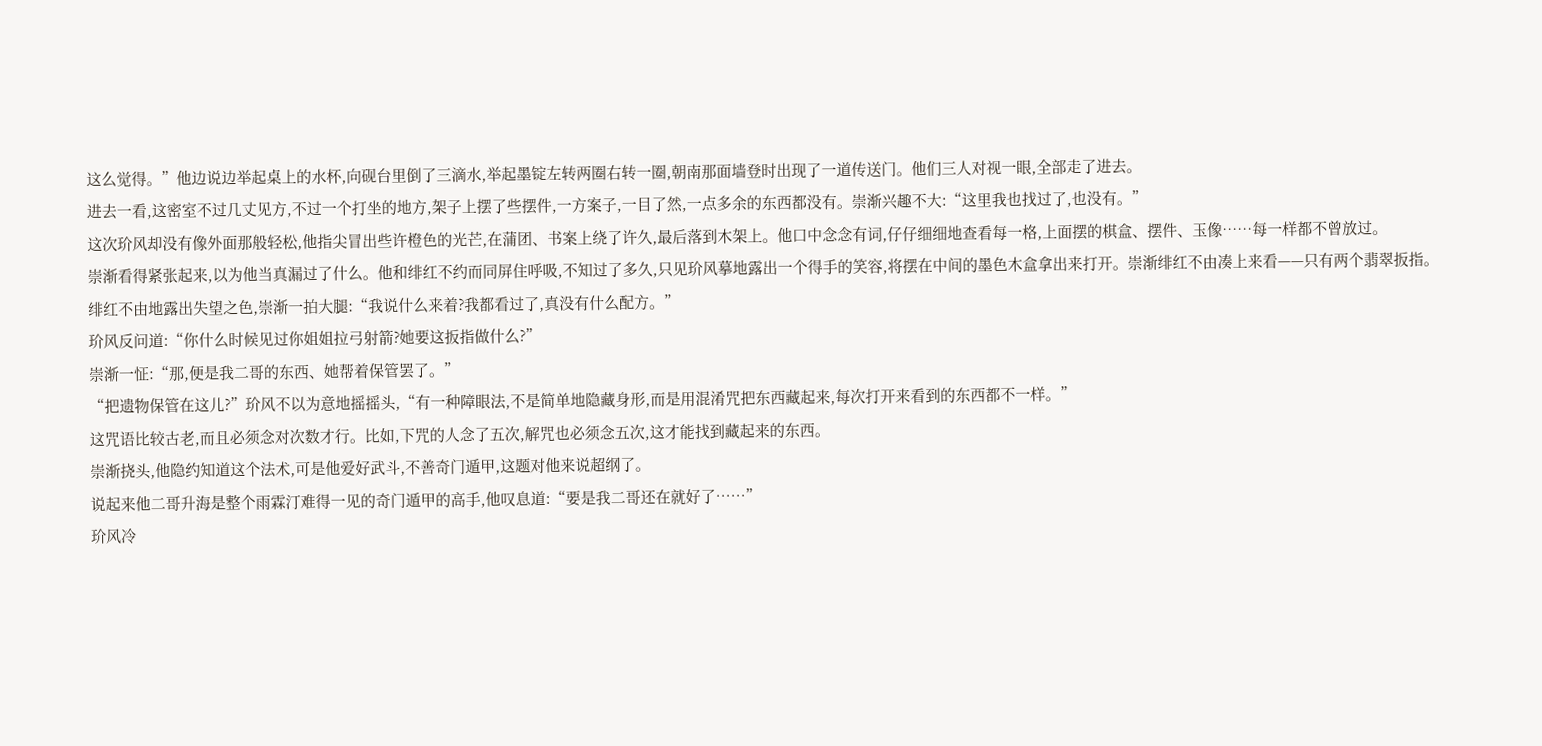这么觉得。”他边说边举起桌上的水杯,向砚台里倒了三滴水,举起墨锭左转两圈右转一圈,朝南那面墙登时出现了一道传送门。他们三人对视一眼,全部走了进去。
进去一看,这密室不过几丈见方,不过一个打坐的地方,架子上摆了些摆件,一方案子,一目了然,一点多余的东西都没有。崇渐兴趣不大:“这里我也找过了,也没有。”
这次玠风却没有像外面那般轻松,他指尖冒出些许橙色的光芒,在蒲团、书案上绕了许久,最后落到木架上。他口中念念有词,仔仔细细地查看每一格,上面摆的棋盒、摆件、玉像……每一样都不曾放过。
崇渐看得紧张起来,以为他当真漏过了什么。他和绯红不约而同屏住呼吸,不知过了多久,只见玠风摹地露出一个得手的笑容,将摆在中间的墨色木盒拿出来打开。崇渐绯红不由凑上来看——只有两个翡翠扳指。
绯红不由地露出失望之色,崇渐一拍大腿:“我说什么来着?我都看过了,真没有什么配方。”
玠风反问道:“你什么时候见过你姐姐拉弓射箭?她要这扳指做什么?”
崇渐一怔:“那,便是我二哥的东西、她帮着保管罢了。”
“把遗物保管在这儿?”玠风不以为意地摇摇头,“有一种障眼法,不是简单地隐藏身形,而是用混淆咒把东西藏起来,每次打开来看到的东西都不一样。”
这咒语比较古老,而且必须念对次数才行。比如,下咒的人念了五次,解咒也必须念五次,这才能找到藏起来的东西。
崇渐挠头,他隐约知道这个法术,可是他爱好武斗,不善奇门遁甲,这题对他来说超纲了。
说起来他二哥升海是整个雨霖汀难得一见的奇门遁甲的高手,他叹息道:“要是我二哥还在就好了……”
玠风冷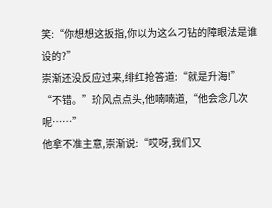笑:“你想想这扳指,你以为这么刁钻的障眼法是谁设的?”
崇渐还没反应过来,绯红抢答道:“就是升海!”
“不错。”玠风点点头,他喃喃道,“他会念几次呢……”
他拿不准主意,崇渐说:“哎呀,我们又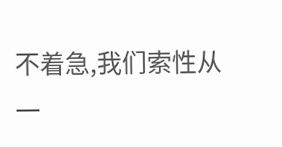不着急,我们索性从一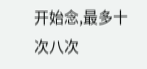开始念,最多十次八次